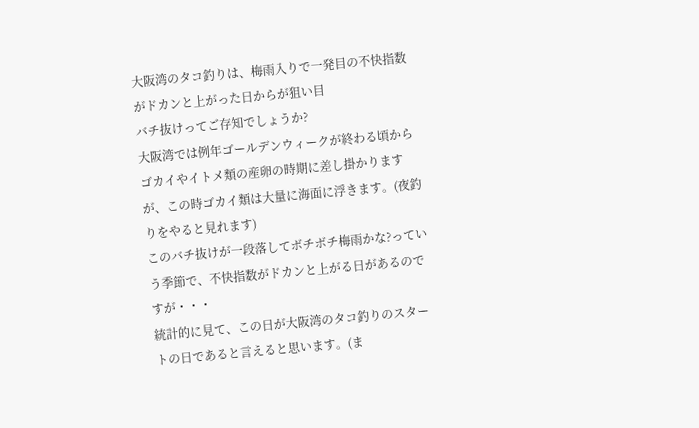大阪湾のタコ釣りは、梅雨入りで一発目の不快指数がドカンと上がった日からが狙い目
バチ抜けってご存知でしょうか?
大阪湾では例年ゴールデンウィークが終わる頃からゴカイやイトメ類の産卵の時期に差し掛かりますが、この時ゴカイ類は大量に海面に浮きます。(夜釣りをやると見れます)
このバチ抜けが一段落してボチボチ梅雨かな?っていう季節で、不快指数がドカンと上がる日があるのですが・・・
統計的に見て、この日が大阪湾のタコ釣りのスタートの日であると言えると思います。(ま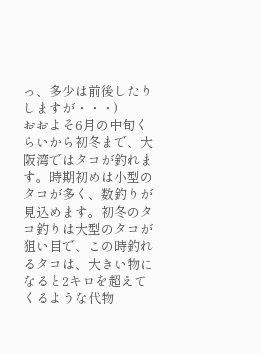っ、多少は前後したりしますが・・・)
おおよそ6月の中旬くらいから初冬まで、大阪湾ではタコが釣れます。時期初めは小型のタコが多く、数釣りが見込めます。初冬のタコ釣りは大型のタコが狙い目で、この時釣れるタコは、大きい物になると2キロを超えてくるような代物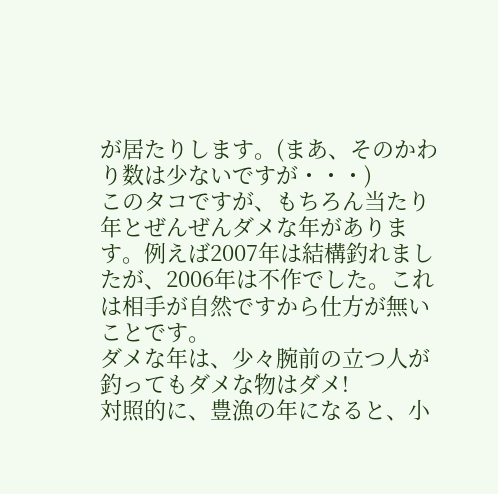が居たりします。(まあ、そのかわり数は少ないですが・・・)
このタコですが、もちろん当たり年とぜんぜんダメな年があります。例えば2007年は結構釣れましたが、2006年は不作でした。これは相手が自然ですから仕方が無いことです。
ダメな年は、少々腕前の立つ人が釣ってもダメな物はダメ!
対照的に、豊漁の年になると、小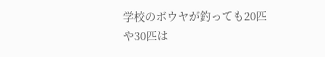学校のボウヤが釣っても20匹や30匹は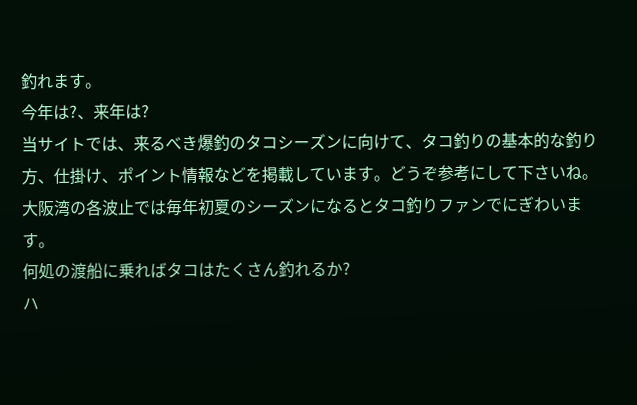釣れます。
今年は?、来年は?
当サイトでは、来るべき爆釣のタコシーズンに向けて、タコ釣りの基本的な釣り方、仕掛け、ポイント情報などを掲載しています。どうぞ参考にして下さいね。
大阪湾の各波止では毎年初夏のシーズンになるとタコ釣りファンでにぎわいます。
何処の渡船に乗ればタコはたくさん釣れるか?
ハ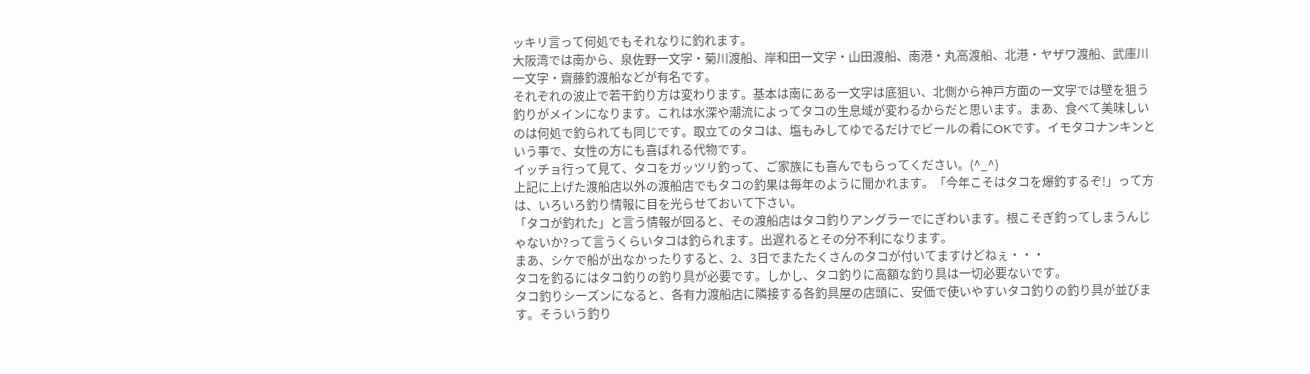ッキリ言って何処でもそれなりに釣れます。
大阪湾では南から、泉佐野一文字・菊川渡船、岸和田一文字・山田渡船、南港・丸高渡船、北港・ヤザワ渡船、武庫川一文字・齋藤釣渡船などが有名です。
それぞれの波止で若干釣り方は変わります。基本は南にある一文字は底狙い、北側から神戸方面の一文字では壁を狙う釣りがメインになります。これは水深や潮流によってタコの生息域が変わるからだと思います。まあ、食べて美味しいのは何処で釣られても同じです。取立てのタコは、塩もみしてゆでるだけでビールの肴にOKです。イモタコナンキンという事で、女性の方にも喜ばれる代物です。
イッチョ行って見て、タコをガッツリ釣って、ご家族にも喜んでもらってください。(^_^)
上記に上げた渡船店以外の渡船店でもタコの釣果は毎年のように聞かれます。「今年こそはタコを爆釣するぞ!」って方は、いろいろ釣り情報に目を光らせておいて下さい。
「タコが釣れた」と言う情報が回ると、その渡船店はタコ釣りアングラーでにぎわいます。根こそぎ釣ってしまうんじゃないか?って言うくらいタコは釣られます。出遅れるとその分不利になります。
まあ、シケで船が出なかったりすると、2、3日でまたたくさんのタコが付いてますけどねぇ・・・
タコを釣るにはタコ釣りの釣り具が必要です。しかし、タコ釣りに高額な釣り具は一切必要ないです。
タコ釣りシーズンになると、各有力渡船店に隣接する各釣具屋の店頭に、安価で使いやすいタコ釣りの釣り具が並びます。そういう釣り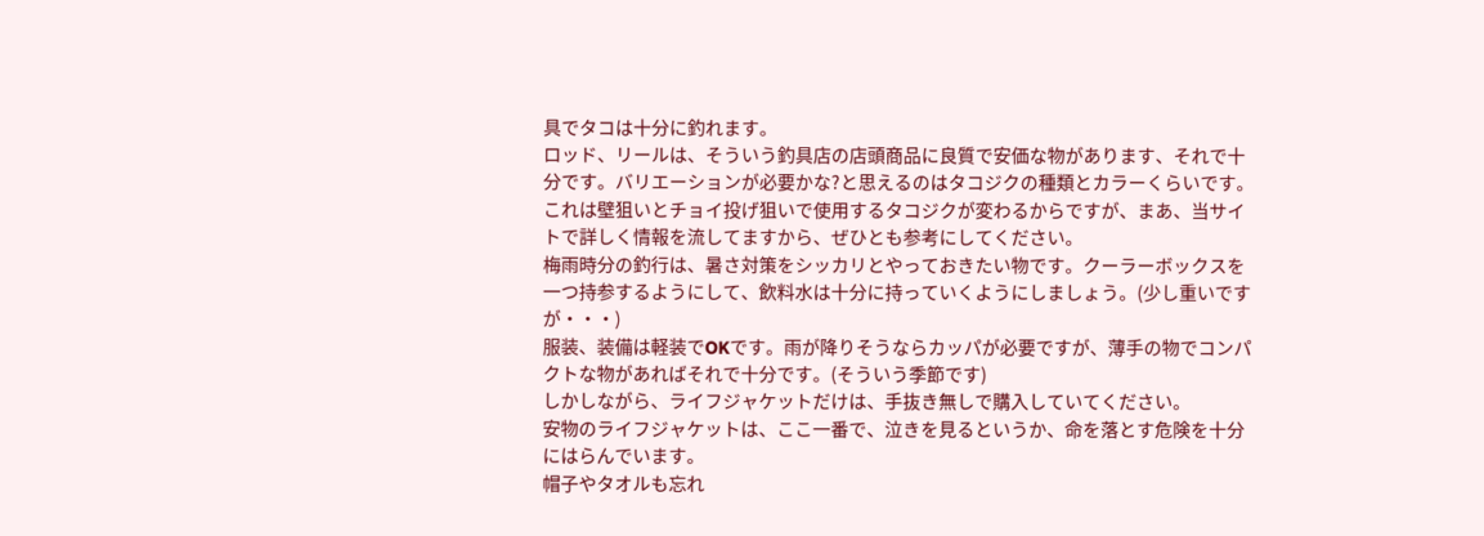具でタコは十分に釣れます。
ロッド、リールは、そういう釣具店の店頭商品に良質で安価な物があります、それで十分です。バリエーションが必要かな?と思えるのはタコジクの種類とカラーくらいです。これは壁狙いとチョイ投げ狙いで使用するタコジクが変わるからですが、まあ、当サイトで詳しく情報を流してますから、ぜひとも参考にしてください。
梅雨時分の釣行は、暑さ対策をシッカリとやっておきたい物です。クーラーボックスを一つ持参するようにして、飲料水は十分に持っていくようにしましょう。(少し重いですが・・・)
服装、装備は軽装でOKです。雨が降りそうならカッパが必要ですが、薄手の物でコンパクトな物があればそれで十分です。(そういう季節です)
しかしながら、ライフジャケットだけは、手抜き無しで購入していてください。
安物のライフジャケットは、ここ一番で、泣きを見るというか、命を落とす危険を十分にはらんでいます。
帽子やタオルも忘れ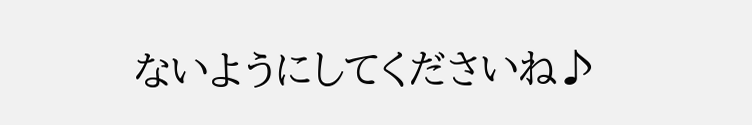ないようにしてくださいね♪